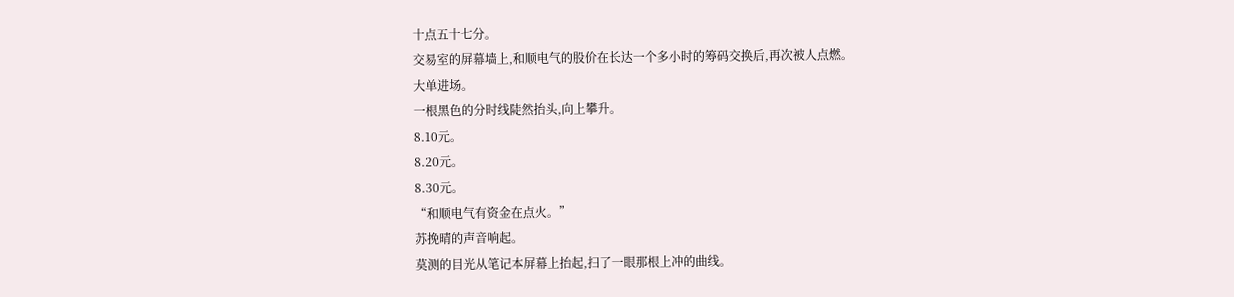十点五十七分。
交易室的屏幕墙上,和顺电气的股价在长达一个多小时的筹码交换后,再次被人点燃。
大单进场。
一根黑色的分时线陡然抬头,向上攀升。
8.10元。
8.20元。
8.30元。
“和顺电气有资金在点火。”
苏挽晴的声音响起。
莫测的目光从笔记本屏幕上抬起,扫了一眼那根上冲的曲线。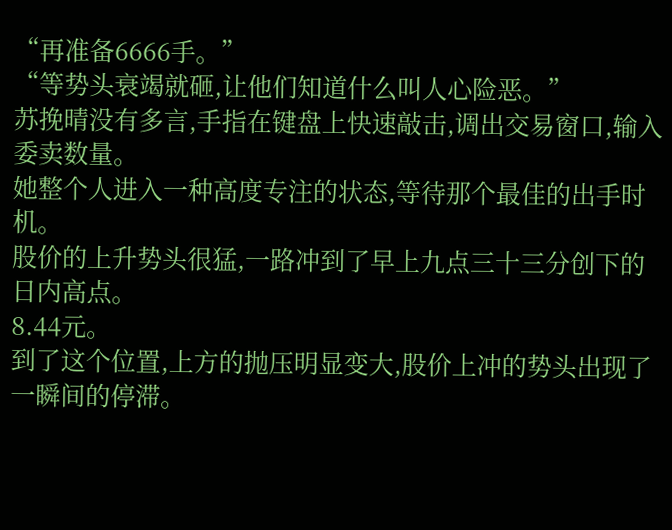“再准备6666手。”
“等势头衰竭就砸,让他们知道什么叫人心险恶。”
苏挽晴没有多言,手指在键盘上快速敲击,调出交易窗口,输入委卖数量。
她整个人进入一种高度专注的状态,等待那个最佳的出手时机。
股价的上升势头很猛,一路冲到了早上九点三十三分创下的日内高点。
8.44元。
到了这个位置,上方的抛压明显变大,股价上冲的势头出现了一瞬间的停滞。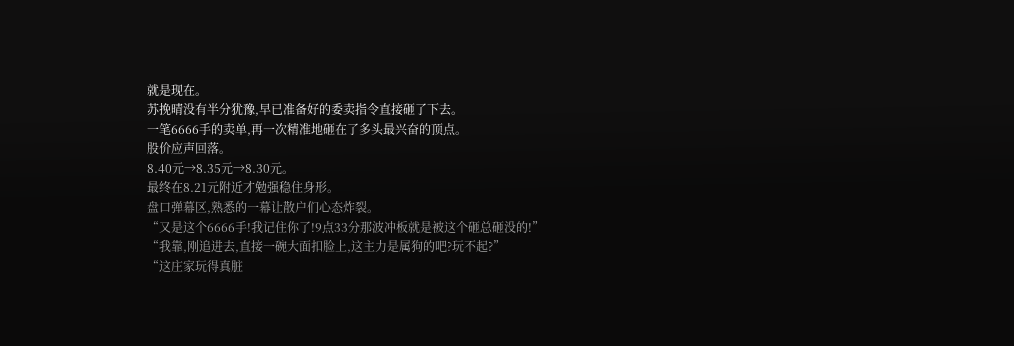就是现在。
苏挽晴没有半分犹豫,早已准备好的委卖指令直接砸了下去。
一笔6666手的卖单,再一次精准地砸在了多头最兴奋的顶点。
股价应声回落。
8.40元→8.35元→8.30元。
最终在8.21元附近才勉强稳住身形。
盘口弹幕区,熟悉的一幕让散户们心态炸裂。
“又是这个6666手!我记住你了!9点33分那波冲板就是被这个砸总砸没的!”
“我靠,刚追进去,直接一碗大面扣脸上,这主力是属狗的吧?玩不起?”
“这庄家玩得真脏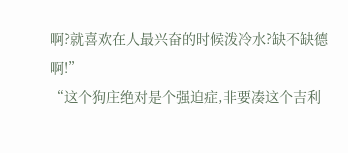啊?就喜欢在人最兴奋的时候泼冷水?缺不缺德啊!”
“这个狗庄绝对是个强迫症,非要凑这个吉利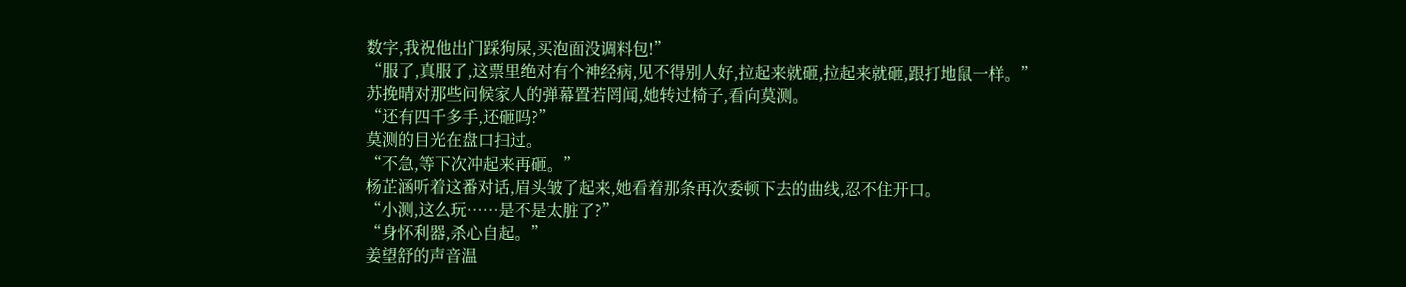数字,我祝他出门踩狗屎,买泡面没调料包!”
“服了,真服了,这票里绝对有个神经病,见不得别人好,拉起来就砸,拉起来就砸,跟打地鼠一样。”
苏挽晴对那些问候家人的弹幕置若罔闻,她转过椅子,看向莫测。
“还有四千多手,还砸吗?”
莫测的目光在盘口扫过。
“不急,等下次冲起来再砸。”
杨芷涵听着这番对话,眉头皱了起来,她看着那条再次委顿下去的曲线,忍不住开口。
“小测,这么玩……是不是太脏了?”
“身怀利器,杀心自起。”
姜望舒的声音温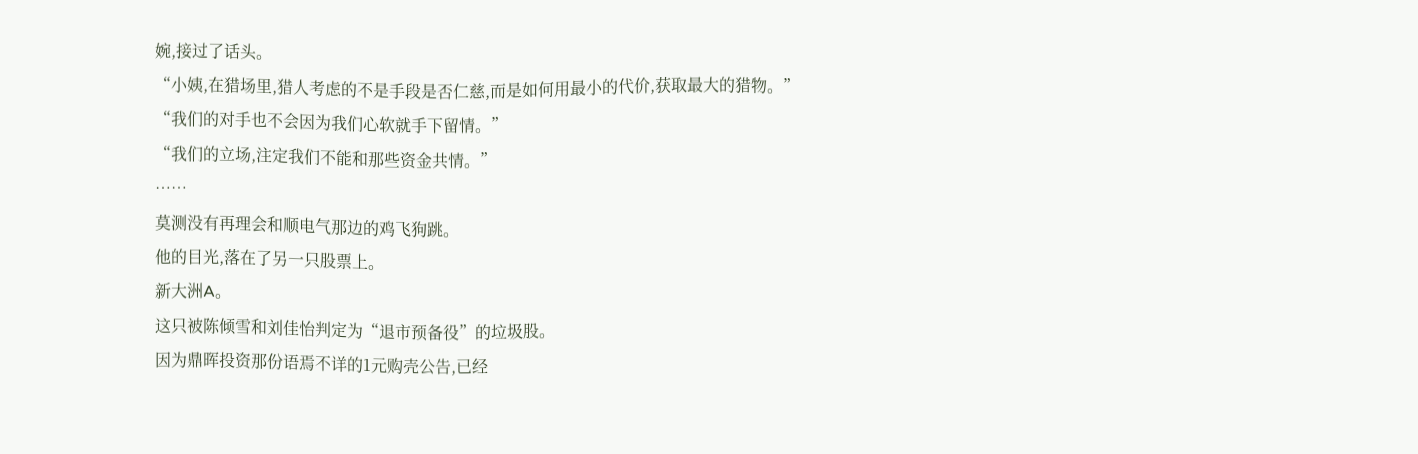婉,接过了话头。
“小姨,在猎场里,猎人考虑的不是手段是否仁慈,而是如何用最小的代价,获取最大的猎物。”
“我们的对手也不会因为我们心软就手下留情。”
“我们的立场,注定我们不能和那些资金共情。”
……
莫测没有再理会和顺电气那边的鸡飞狗跳。
他的目光,落在了另一只股票上。
新大洲A。
这只被陈倾雪和刘佳怡判定为“退市预备役”的垃圾股。
因为鼎晖投资那份语焉不详的1元购壳公告,已经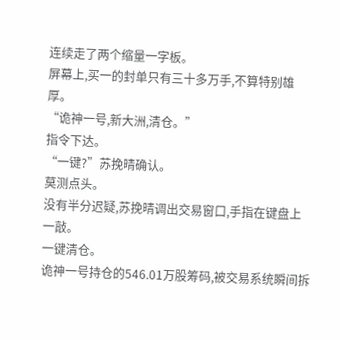连续走了两个缩量一字板。
屏幕上,买一的封单只有三十多万手,不算特别雄厚。
“诡神一号,新大洲,清仓。”
指令下达。
“一键?”苏挽晴确认。
莫测点头。
没有半分迟疑,苏挽晴调出交易窗口,手指在键盘上一敲。
一键清仓。
诡神一号持仓的546.01万股筹码,被交易系统瞬间拆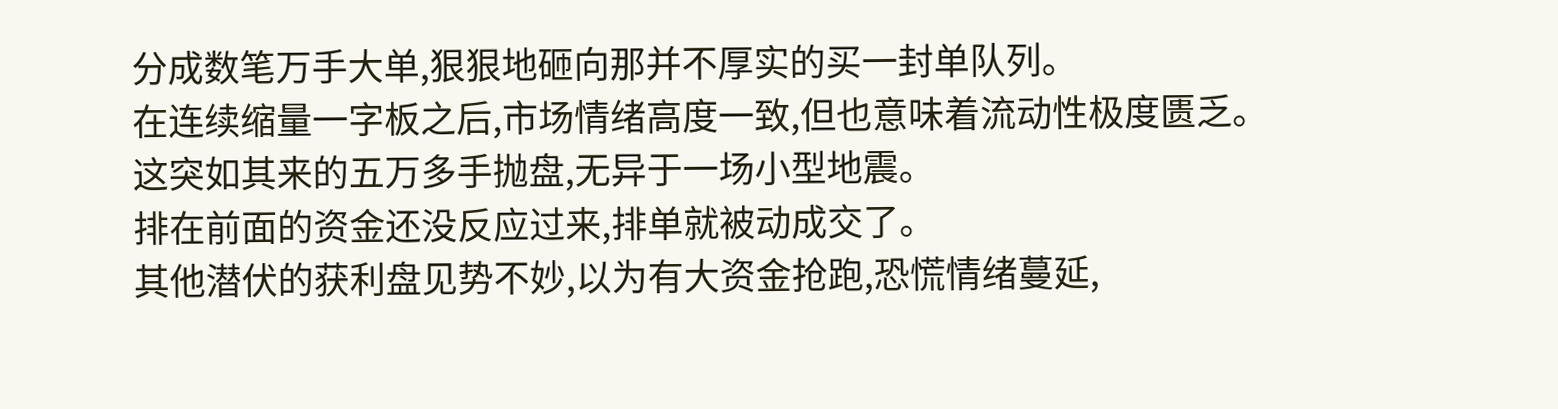分成数笔万手大单,狠狠地砸向那并不厚实的买一封单队列。
在连续缩量一字板之后,市场情绪高度一致,但也意味着流动性极度匮乏。
这突如其来的五万多手抛盘,无异于一场小型地震。
排在前面的资金还没反应过来,排单就被动成交了。
其他潜伏的获利盘见势不妙,以为有大资金抢跑,恐慌情绪蔓延,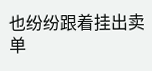也纷纷跟着挂出卖单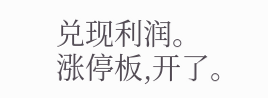兑现利润。
涨停板,开了。